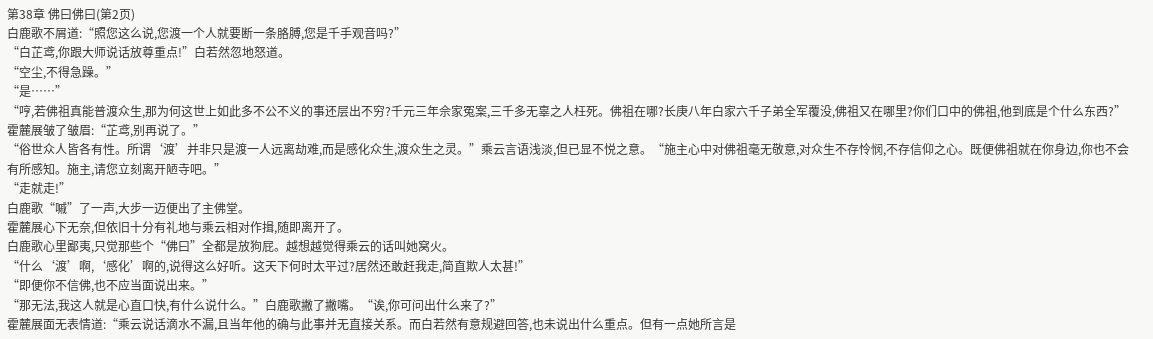第38章 佛曰佛曰(第2页)
白鹿歌不屑道:“照您这么说,您渡一个人就要断一条胳膊,您是千手观音吗?”
“白芷鸢,你跟大师说话放尊重点!”白若然忽地怒道。
“空尘,不得急躁。”
“是……”
“哼,若佛祖真能普渡众生,那为何这世上如此多不公不义的事还层出不穷?千元三年佘家冤案,三千多无辜之人枉死。佛祖在哪?长庚八年白家六千子弟全军覆没,佛祖又在哪里?你们口中的佛祖,他到底是个什么东西?”
霍麓展皱了皱眉:“芷鸢,别再说了。”
“俗世众人皆各有性。所谓‘渡’并非只是渡一人远离劫难,而是感化众生,渡众生之灵。”乘云言语浅淡,但已显不悦之意。“施主心中对佛祖毫无敬意,对众生不存怜悯,不存信仰之心。既便佛祖就在你身边,你也不会有所感知。施主,请您立刻离开陋寺吧。”
“走就走!”
白鹿歌“嘁”了一声,大步一迈便出了主佛堂。
霍麓展心下无奈,但依旧十分有礼地与乘云相对作揖,随即离开了。
白鹿歌心里鄙夷,只觉那些个“佛曰”全都是放狗屁。越想越觉得乘云的话叫她窝火。
“什么‘渡’啊,‘感化’啊的,说得这么好听。这天下何时太平过?居然还敢赶我走,简直欺人太甚!”
“即便你不信佛,也不应当面说出来。”
“那无法,我这人就是心直口快,有什么说什么。”白鹿歌撇了撇嘴。“诶,你可问出什么来了?”
霍麓展面无表情道:“乘云说话滴水不漏,且当年他的确与此事并无直接关系。而白若然有意规避回答,也未说出什么重点。但有一点她所言是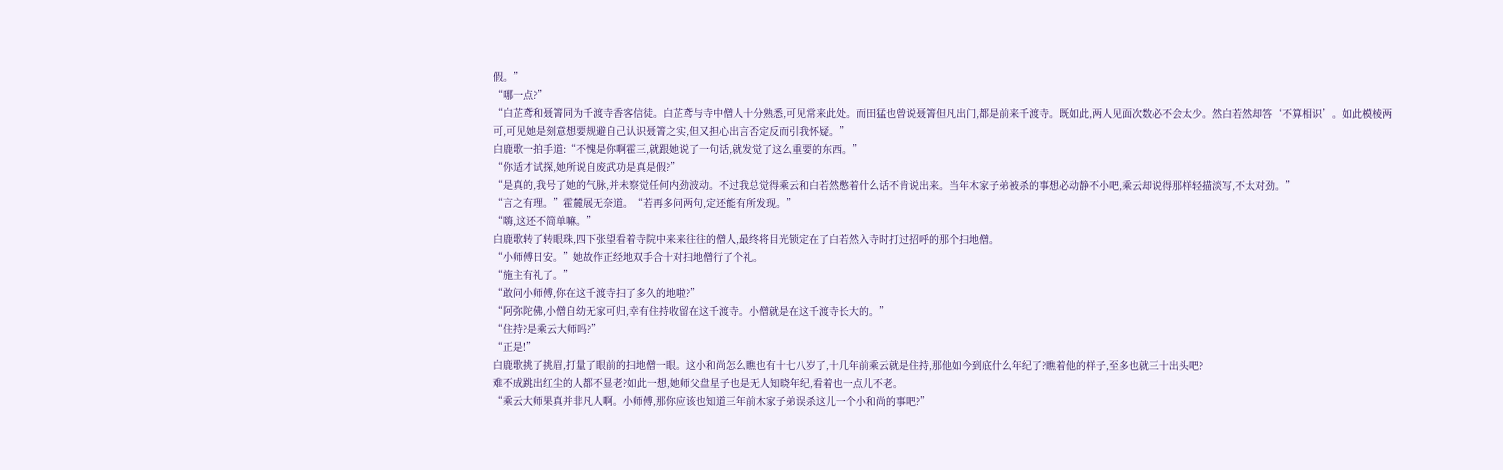假。”
“哪一点?”
“白芷鸢和聂箐同为千渡寺香客信徒。白芷鸢与寺中僧人十分熟悉,可见常来此处。而田猛也曾说聂箐但凡出门,都是前来千渡寺。既如此,两人见面次数必不会太少。然白若然却答‘不算相识’。如此模棱两可,可见她是刻意想要规避自己认识聂箐之实,但又担心出言否定反而引我怀疑。”
白鹿歌一拍手道:“不愧是你啊霍三,就跟她说了一句话,就发觉了这么重要的东西。”
“你适才试探,她所说自废武功是真是假?”
“是真的,我号了她的气脉,并未察觉任何内劲波动。不过我总觉得乘云和白若然憋着什么话不肯说出来。当年木家子弟被杀的事想必动静不小吧,乘云却说得那样轻描淡写,不太对劲。”
“言之有理。”霍麓展无奈道。“若再多问两句,定还能有所发现。”
“嗨,这还不简单嘛。”
白鹿歌转了转眼珠,四下张望看着寺院中来来往往的僧人,最终将目光锁定在了白若然入寺时打过招呼的那个扫地僧。
“小师傅日安。”她故作正经地双手合十对扫地僧行了个礼。
“施主有礼了。”
“敢问小师傅,你在这千渡寺扫了多久的地啦?”
“阿弥陀佛,小僧自幼无家可归,幸有住持收留在这千渡寺。小僧就是在这千渡寺长大的。”
“住持?是乘云大师吗?”
“正是!”
白鹿歌挑了挑眉,打量了眼前的扫地僧一眼。这小和尚怎么瞧也有十七八岁了,十几年前乘云就是住持,那他如今到底什么年纪了?瞧着他的样子,至多也就三十出头吧?
难不成跳出红尘的人都不显老?如此一想,她师父盘星子也是无人知晓年纪,看着也一点儿不老。
“乘云大师果真并非凡人啊。小师傅,那你应该也知道三年前木家子弟误杀这儿一个小和尚的事吧?”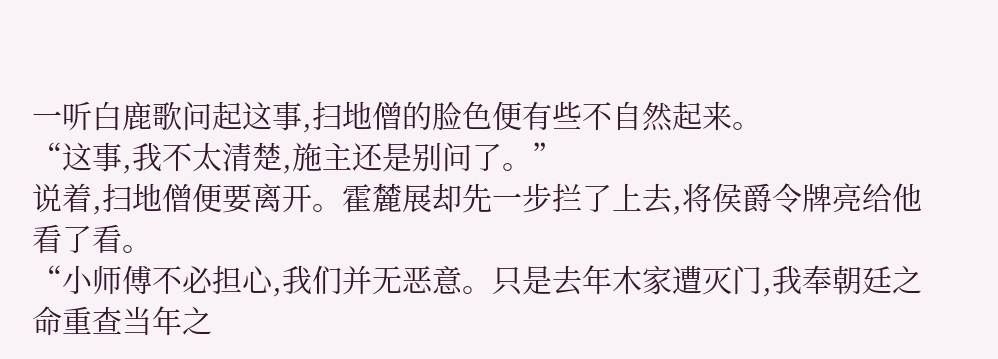一听白鹿歌问起这事,扫地僧的脸色便有些不自然起来。
“这事,我不太清楚,施主还是别问了。”
说着,扫地僧便要离开。霍麓展却先一步拦了上去,将侯爵令牌亮给他看了看。
“小师傅不必担心,我们并无恶意。只是去年木家遭灭门,我奉朝廷之命重查当年之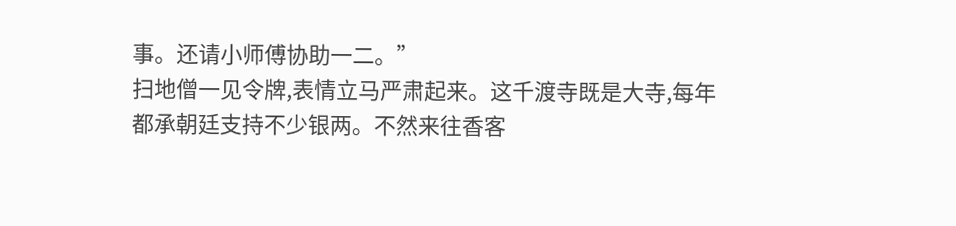事。还请小师傅协助一二。”
扫地僧一见令牌,表情立马严肃起来。这千渡寺既是大寺,每年都承朝廷支持不少银两。不然来往香客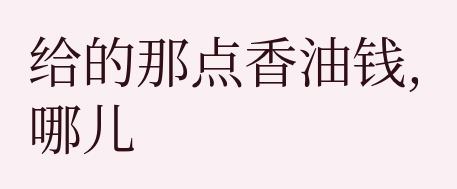给的那点香油钱,哪儿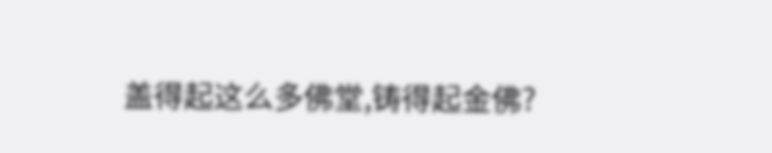盖得起这么多佛堂,铸得起金佛?